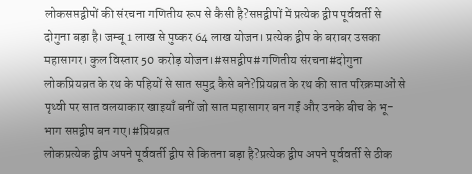लोकसप्तद्वीपों की संरचना गणितीय रूप से कैसी है?सप्तद्वीपों में प्रत्येक द्वीप पूर्ववर्ती से दोगुना बड़ा है। जम्बू 1 लाख से पुष्कर 64 लाख योजन। प्रत्येक द्वीप के बराबर उसका महासागर। कुल विस्तार 50 करोड़ योजन।#सप्तद्वीप#गणितीय संरचना#दोगुना
लोकप्रियव्रत के रथ के पहियों से सात समुद्र कैसे बने?प्रियव्रत के रथ की सात परिक्रमाओं से पृथ्वी पर सात वलयाकार खाइयाँ बनीं जो सात महासागर बन गईं और उनके बीच के भू-भाग सप्तद्वीप बन गए।#प्रियव्रत
लोकप्रत्येक द्वीप अपने पूर्ववर्ती द्वीप से कितना बड़ा है?प्रत्येक द्वीप अपने पूर्ववर्ती से ठीक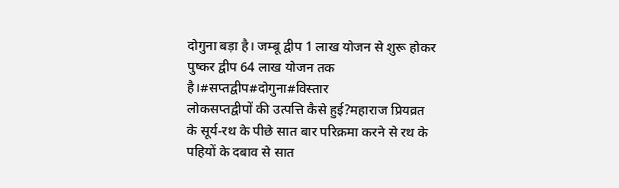दोगुना बड़ा है। जम्बू द्वीप 1 लाख योजन से शुरू होकर पुष्कर द्वीप 64 लाख योजन तक है।#सप्तद्वीप#दोगुना#विस्तार
लोकसप्तद्वीपों की उत्पत्ति कैसे हुई?महाराज प्रियव्रत के सूर्य-रथ के पीछे सात बार परिक्रमा करने से रथ के पहियों के दबाव से सात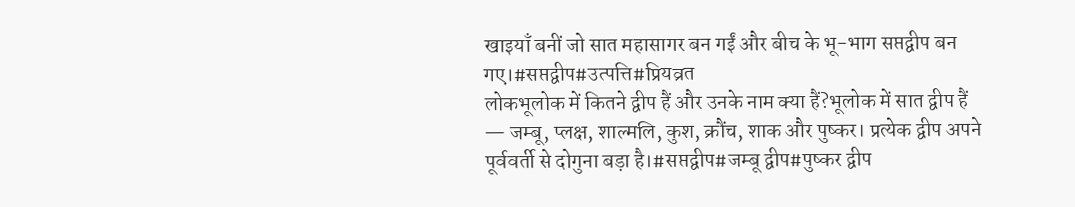खाइयाँ बनीं जो सात महासागर बन गईं और बीच के भू-भाग सप्तद्वीप बन गए।#सप्तद्वीप#उत्पत्ति#प्रियव्रत
लोकभूलोक में कितने द्वीप हैं और उनके नाम क्या हैं?भूलोक में सात द्वीप हैं — जम्बू, प्लक्ष, शाल्मलि, कुश, क्रौंच, शाक और पुष्कर। प्रत्येक द्वीप अपने पूर्ववर्ती से दोगुना बड़ा है।#सप्तद्वीप#जम्बू द्वीप#पुष्कर द्वीप